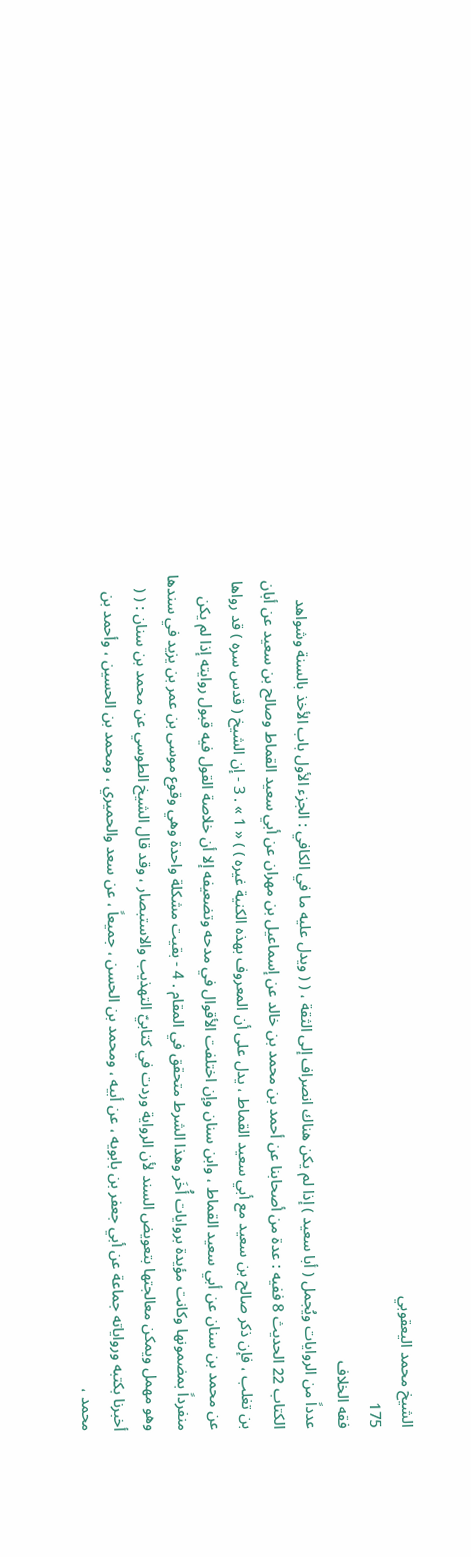الشيخ محمد اليعقوبي
175
فقه الخلاف
عدداً من الروايات ويُجمل ( أبا سعيد ) إذا لم يكن هناك انصراف إلى الثقة ، ( ( ويدل عليه ما في الكافي : الجزء الأول باب الأخذ بالسنة وشواهد الكتاب 22 الحديث 8 ففيه : عدة من أصحابنا عن أحمد بن محمد بن خالد عن إسماعيل بن مهران عن أبي سعيد القماط وصالح بن سعيد عن أبان بن تغلب ، فإن ذكر صالح بن سعيد مع أبي سعيد القماط ، يدل على أن المعروف بهذه الكنية غيره ) ) « 1 » . 3 - إن الشيخ ( قدس سره ) قد رواها عن محمد بن سنان عن أبي سعيد القماط ، وابن سنان وإن اختلفت الأقوال في مدحه وتضعيفه إلا أن خلاصة القول فيه قبول روايته إذا لم يكن منفرداً بمضمونها وكانت مؤيدة بروايات أُخَر وهذا الشرط متحقق في المقام . 4 - بقيت مشكلة واحدة وهي وقوع موسى بن عمر بن يزيد في سندها وهو مهمل ويمكن معالجتها بتعويض السند لأن الرواية وردت في كتابيّ التهذيب والاستبصار ، وقد قال الشيخ الطوسي عن محمد بن سنان : ( ( أخبرنا بكتبه ورواياته جماعة عن أبي جعفر بن بابويه ، عن أبيه ، ومحمد بن الحسن ، جميعاً ، عن سعد والحميري ، ومحمد بن الحسين ، وأحمد بن محمد ،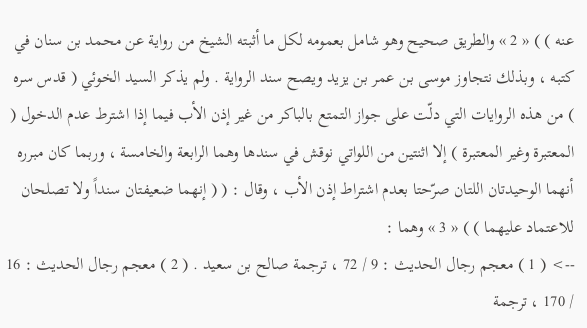عنه ) ) « 2 » والطريق صحيح وهو شامل بعمومه لكل ما أثبته الشيخ من رواية عن محمد بن سنان في كتبه ، وبذلك نتجاوز موسى بن عمر بن يزيد ويصح سند الرواية . ولم يذكر السيد الخوئي ( قدس سره ) من هذه الروايات التي دلّت على جواز التمتع بالباكر من غير إذن الأب فيما إذا اشترط عدم الدخول ( المعتبرة وغير المعتبرة ) إلا اثنتين من اللواتي نوقش في سندها وهما الرابعة والخامسة ، وربما كان مبرره أنهما الوحيدتان اللتان صرّحتا بعدم اشتراط إذن الأب ، وقال : ( ( إنهما ضعيفتان سنداً ولا تصلحان للاعتماد عليهما ) ) « 3 » وهما :
--> ( 1 ) معجم رجال الحديث : 9 / 72 ، ترجمة صالح بن سعيد . ( 2 ) معجم رجال الحديث : 16 / 170 ، ترجمة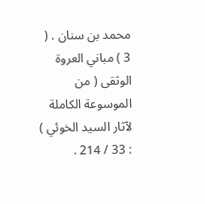محمد بن سنان . ( 3 ) مباني العروة الوثقى ( من الموسوعة الكاملة لآثار السيد الخوئي ) : 33 / 214 .